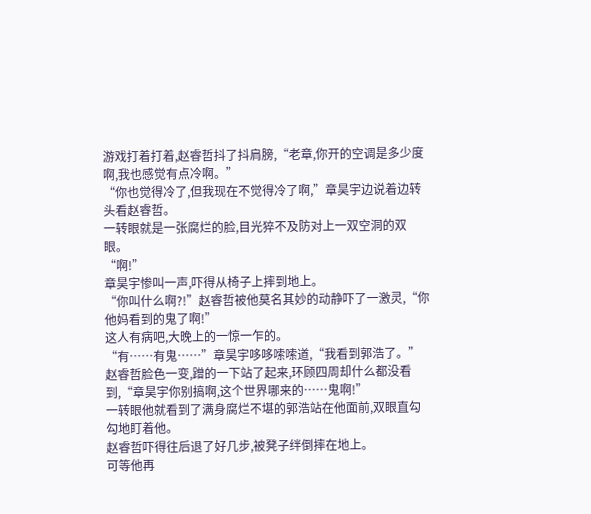游戏打着打着,赵睿哲抖了抖肩膀,“老章,你开的空调是多少度啊,我也感觉有点冷啊。”
“你也觉得冷了,但我现在不觉得冷了啊,”章昊宇边说着边转头看赵睿哲。
一转眼就是一张腐烂的脸,目光猝不及防对上一双空洞的双眼。
“啊!”
章昊宇惨叫一声,吓得从椅子上摔到地上。
“你叫什么啊?!”赵睿哲被他莫名其妙的动静吓了一激灵,“你他妈看到的鬼了啊!”
这人有病吧,大晚上的一惊一乍的。
“有……有鬼……”章昊宇哆哆嗦嗦道,“我看到郭浩了。”
赵睿哲脸色一变,蹭的一下站了起来,环顾四周却什么都没看到,“章昊宇你别搞啊,这个世界哪来的……鬼啊!”
一转眼他就看到了满身腐烂不堪的郭浩站在他面前,双眼直勾勾地盯着他。
赵睿哲吓得往后退了好几步,被凳子绊倒摔在地上。
可等他再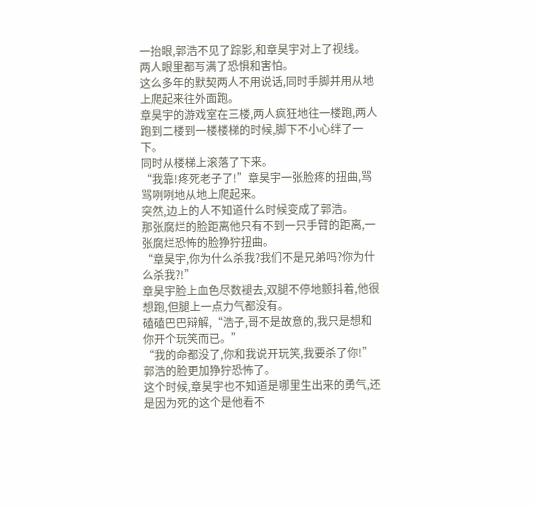一抬眼,郭浩不见了踪影,和章昊宇对上了视线。
两人眼里都写满了恐惧和害怕。
这么多年的默契两人不用说话,同时手脚并用从地上爬起来往外面跑。
章昊宇的游戏室在三楼,两人疯狂地往一楼跑,两人跑到二楼到一楼楼梯的时候,脚下不小心绊了一下。
同时从楼梯上滚落了下来。
“我靠!疼死老子了!”章昊宇一张脸疼的扭曲,骂骂咧咧地从地上爬起来。
突然,边上的人不知道什么时候变成了郭浩。
那张腐烂的脸距离他只有不到一只手臂的距离,一张腐烂恐怖的脸狰狞扭曲。
“章昊宇,你为什么杀我?我们不是兄弟吗?你为什么杀我?!”
章昊宇脸上血色尽数褪去,双腿不停地颤抖着,他很想跑,但腿上一点力气都没有。
磕磕巴巴辩解,“浩子,哥不是故意的,我只是想和你开个玩笑而已。”
“我的命都没了,你和我说开玩笑,我要杀了你!”郭浩的脸更加狰狞恐怖了。
这个时候,章昊宇也不知道是哪里生出来的勇气,还是因为死的这个是他看不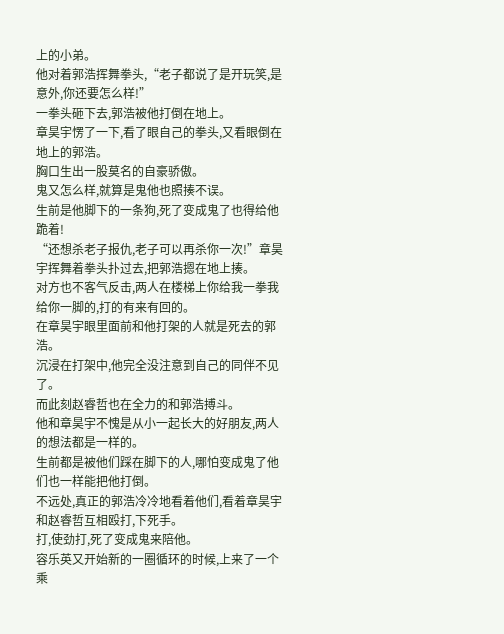上的小弟。
他对着郭浩挥舞拳头,“老子都说了是开玩笑,是意外,你还要怎么样!”
一拳头砸下去,郭浩被他打倒在地上。
章昊宇愣了一下,看了眼自己的拳头,又看眼倒在地上的郭浩。
胸口生出一股莫名的自豪骄傲。
鬼又怎么样,就算是鬼他也照揍不误。
生前是他脚下的一条狗,死了变成鬼了也得给他跪着!
“还想杀老子报仇,老子可以再杀你一次!”章昊宇挥舞着拳头扑过去,把郭浩摁在地上揍。
对方也不客气反击,两人在楼梯上你给我一拳我给你一脚的,打的有来有回的。
在章昊宇眼里面前和他打架的人就是死去的郭浩。
沉浸在打架中,他完全没注意到自己的同伴不见了。
而此刻赵睿哲也在全力的和郭浩搏斗。
他和章昊宇不愧是从小一起长大的好朋友,两人的想法都是一样的。
生前都是被他们踩在脚下的人,哪怕变成鬼了他们也一样能把他打倒。
不远处,真正的郭浩冷冷地看着他们,看着章昊宇和赵睿哲互相殴打,下死手。
打,使劲打,死了变成鬼来陪他。
容乐英又开始新的一圈循环的时候,上来了一个乘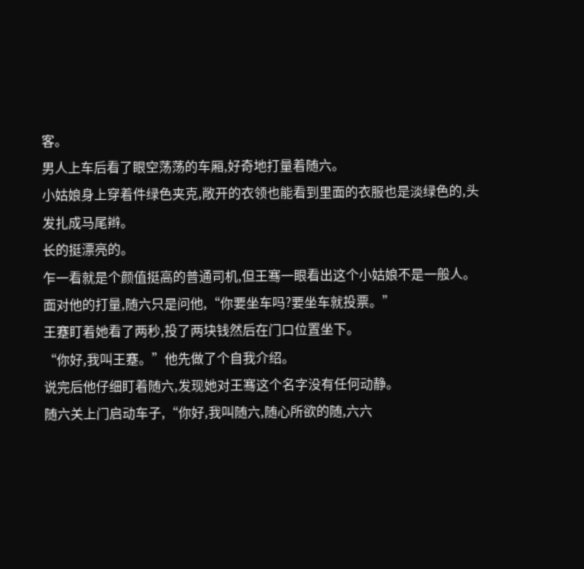客。
男人上车后看了眼空荡荡的车厢,好奇地打量着随六。
小姑娘身上穿着件绿色夹克,敞开的衣领也能看到里面的衣服也是淡绿色的,头发扎成马尾辫。
长的挺漂亮的。
乍一看就是个颜值挺高的普通司机,但王骞一眼看出这个小姑娘不是一般人。
面对他的打量,随六只是问他,“你要坐车吗?要坐车就投票。”
王蹇盯着她看了两秒,投了两块钱然后在门口位置坐下。
“你好,我叫王蹇。”他先做了个自我介绍。
说完后他仔细盯着随六,发现她对王骞这个名字没有任何动静。
随六关上门启动车子,“你好,我叫随六,随心所欲的随,六六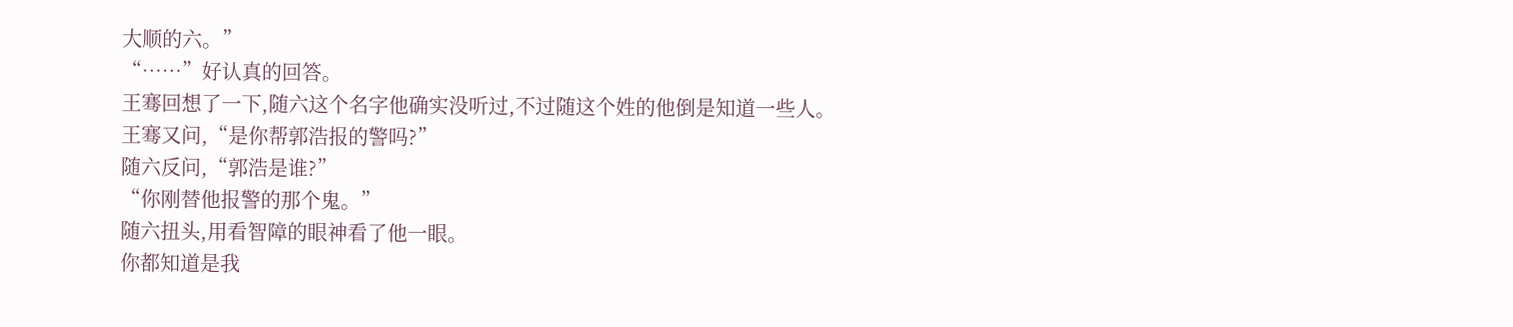大顺的六。”
“……”好认真的回答。
王骞回想了一下,随六这个名字他确实没听过,不过随这个姓的他倒是知道一些人。
王骞又问,“是你帮郭浩报的警吗?”
随六反问,“郭浩是谁?”
“你刚替他报警的那个鬼。”
随六扭头,用看智障的眼神看了他一眼。
你都知道是我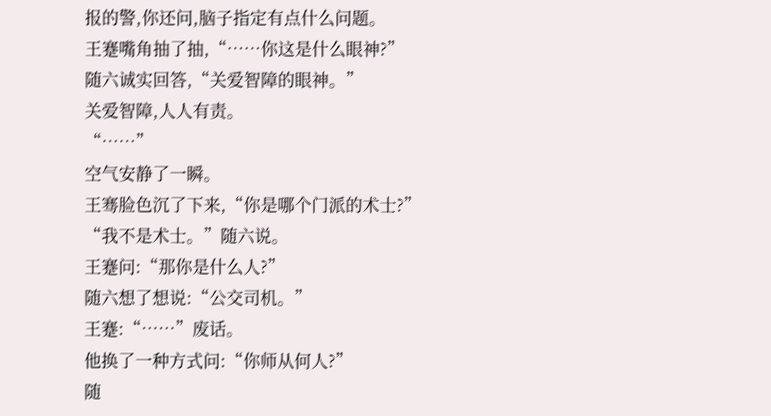报的警,你还问,脑子指定有点什么问题。
王蹇嘴角抽了抽,“……你这是什么眼神?”
随六诚实回答,“关爱智障的眼神。”
关爱智障,人人有责。
“……”
空气安静了一瞬。
王骞脸色沉了下来,“你是哪个门派的术士?”
“我不是术士。”随六说。
王蹇问:“那你是什么人?”
随六想了想说:“公交司机。”
王蹇:“……”废话。
他换了一种方式问:“你师从何人?”
随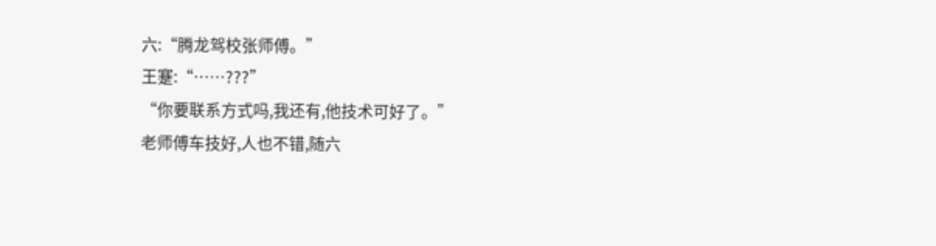六:“腾龙驾校张师傅。”
王蹇:“……???”
“你要联系方式吗,我还有,他技术可好了。”
老师傅车技好,人也不错,随六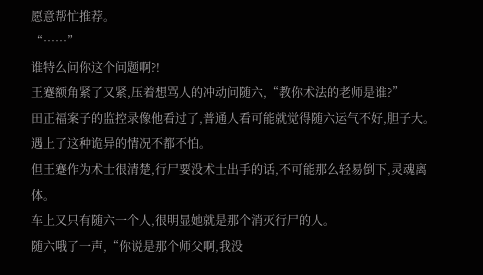愿意帮忙推荐。
“……”
谁特么问你这个问题啊?!
王蹇额角紧了又紧,压着想骂人的冲动问随六,“教你术法的老师是谁?”
田正福案子的监控录像他看过了,普通人看可能就觉得随六运气不好,胆子大。
遇上了这种诡异的情况不都不怕。
但王蹇作为术士很清楚,行尸要没术士出手的话,不可能那么轻易倒下,灵魂离体。
车上又只有随六一个人,很明显她就是那个消灭行尸的人。
随六哦了一声,“你说是那个师父啊,我没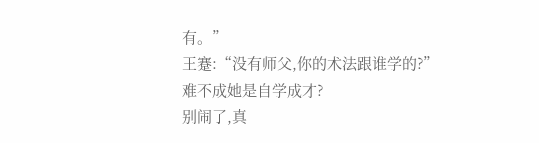有。”
王蹇:“没有师父,你的术法跟谁学的?”
难不成她是自学成才?
别闹了,真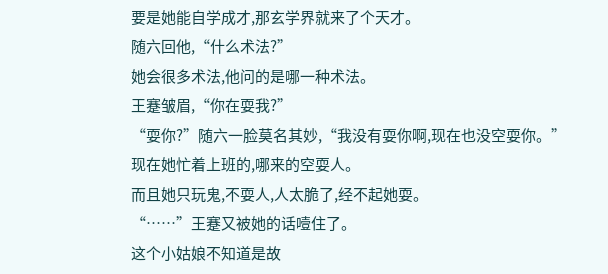要是她能自学成才,那玄学界就来了个天才。
随六回他,“什么术法?”
她会很多术法,他问的是哪一种术法。
王蹇皱眉,“你在耍我?”
“耍你?”随六一脸莫名其妙,“我没有耍你啊,现在也没空耍你。”
现在她忙着上班的,哪来的空耍人。
而且她只玩鬼,不耍人,人太脆了,经不起她耍。
“……”王蹇又被她的话噎住了。
这个小姑娘不知道是故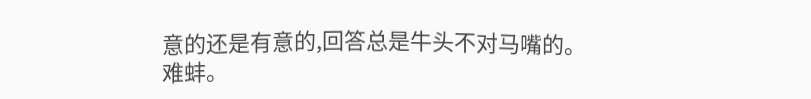意的还是有意的,回答总是牛头不对马嘴的。
难蚌。